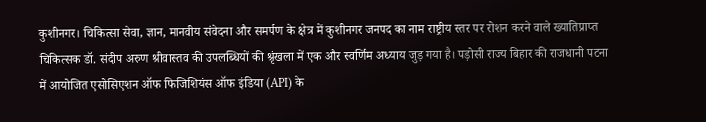कुशीनगर। चिकित्सा सेवा, ज्ञान, मानवीय संवेदना और समर्पण के क्षेत्र में कुशीनगर जनपद का नाम राष्ट्रीय स्तर पर रोशन करने वाले ख्यातिप्राप्त चिकित्सक डॉ. संदीप अरुण श्रीवास्तव की उपलब्धियों की श्रृंखला में एक और स्वर्णिम अध्याय जुड़ गया है। पड़ोसी राज्य बिहार की राजधानी पटना में आयोजित एसोसिएशन ऑफ फिजिशियंस ऑफ इंडिया (API) के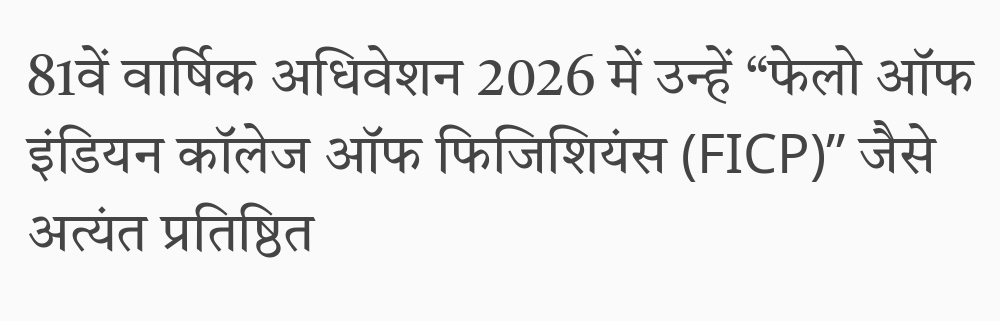81वें वार्षिक अधिवेशन 2026 में उन्हें “फेलो ऑफ इंडियन कॉलेज ऑफ फिजिशियंस (FICP)” जैसे अत्यंत प्रतिष्ठित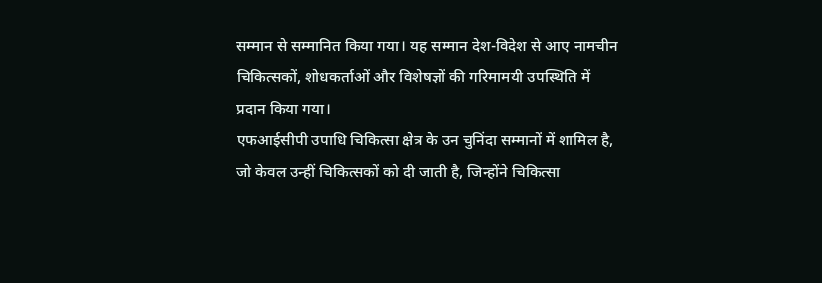सम्मान से सम्मानित किया गया। यह सम्मान देश-विदेश से आए नामचीन चिकित्सकों, शोधकर्ताओं और विशेषज्ञों की गरिमामयी उपस्थिति में प्रदान किया गया।
एफआईसीपी उपाधि चिकित्सा क्षेत्र के उन चुनिंदा सम्मानों में शामिल है, जो केवल उन्हीं चिकित्सकों को दी जाती है, जिन्होंने चिकित्सा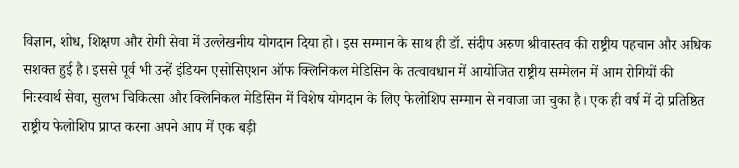विज्ञान, शोध, शिक्षण और रोगी सेवा में उल्लेखनीय योगदान दिया हो। इस सम्मान के साथ ही डॉ. संदीप अरुण श्रीवास्तव की राष्ट्रीय पहचान और अधिक सशक्त हुई है। इससे पूर्व भी उन्हें इंडियन एसोसिएशन ऑफ क्लिनिकल मेडिसिन के तत्वावधान में आयोजित राष्ट्रीय सम्मेलन में आम रोगियों की निःस्वार्थ सेवा, सुलभ चिकित्सा और क्लिनिकल मेडिसिन में विशेष योगदान के लिए फेलोशिप सम्मान से नवाजा जा चुका है। एक ही वर्ष में दो प्रतिष्ठित राष्ट्रीय फेलोशिप प्राप्त करना अपने आप में एक बड़ी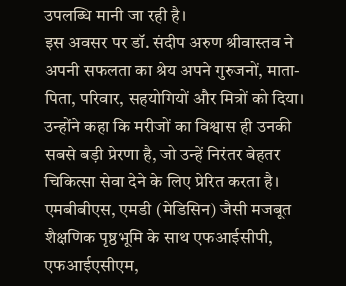उपलब्धि मानी जा रही है।
इस अवसर पर डॉ. संदीप अरुण श्रीवास्तव ने अपनी सफलता का श्रेय अपने गुरुजनों, माता-पिता, परिवार, सहयोगियों और मित्रों को दिया। उन्होंने कहा कि मरीजों का विश्वास ही उनकी सबसे बड़ी प्रेरणा है, जो उन्हें निरंतर बेहतर चिकित्सा सेवा देने के लिए प्रेरित करता है। एमबीबीएस, एमडी (मेडिसिन) जैसी मजबूत शैक्षणिक पृष्ठभूमि के साथ एफआईसीपी, एफआईएसीएम,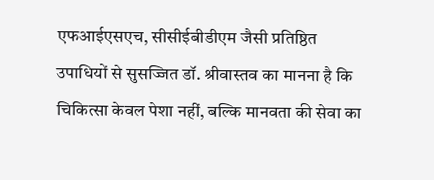एफआईएसएच, सीसीईबीडीएम जैसी प्रतिष्ठित उपाधियों से सुसज्जित डॉ. श्रीवास्तव का मानना है कि चिकित्सा केवल पेशा नहीं, बल्कि मानवता की सेवा का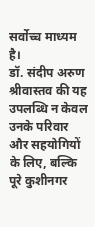सर्वोच्च माध्यम है।
डॉ. संदीप अरुण श्रीवास्तव की यह उपलब्धि न केवल उनके परिवार और सहयोगियों के लिए, बल्कि पूरे कुशीनगर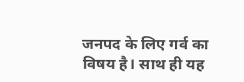जनपद के लिए गर्व का विषय है। साथ ही यह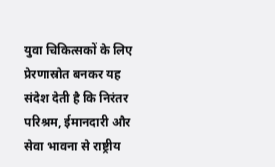युवा चिकित्सकों के लिए प्रेरणास्रोत बनकर यह संदेश देती है कि निरंतर परिश्रम, ईमानदारी और सेवा भावना से राष्ट्रीय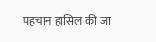पहचान हासिल की जा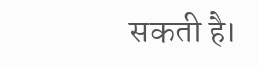सकती है।